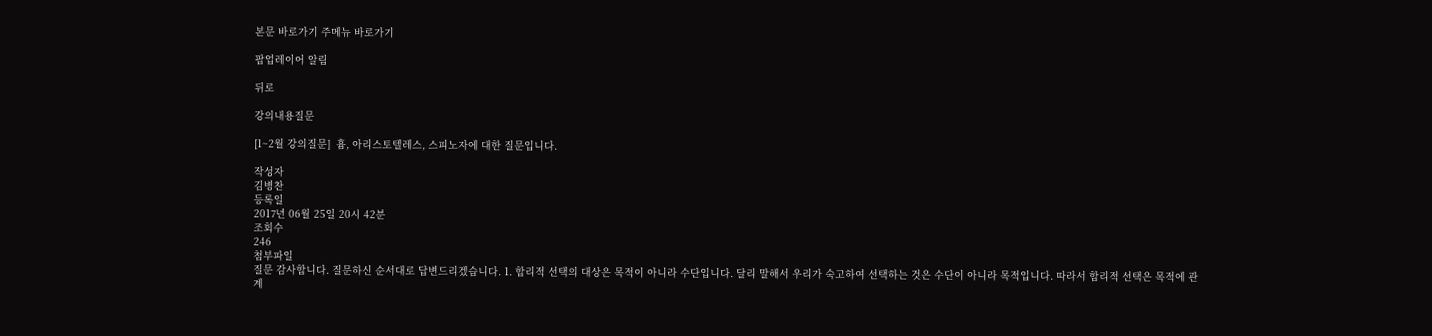본문 바로가기 주메뉴 바로가기

팝업레이어 알림

뒤로

강의내용질문

[1~2월 강의질문]  흄, 아리스토텔레스, 스피노자에 대한 질문입니다.

작성자
김병찬
등록일
2017년 06월 25일 20시 42분
조회수
246
첨부파일
질문 감사합니다. 질문하신 순서대로 답변드리겠습니다. 1. 합리적 선택의 대상은 목적이 아니라 수단입니다. 달리 말해서 우리가 숙고하여 선택하는 것은 수단이 아니라 목적입니다. 따라서 합리적 선택은 목적에 관계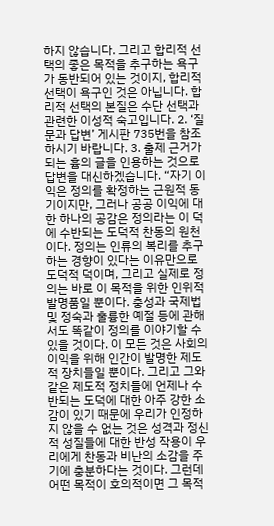하지 않습니다. 그리고 합리적 선택의 좋은 목적을 추구하는 욕구가 동반되어 있는 것이지, 합리적 선택이 욕구인 것은 아닙니다. 합리적 선택의 본질은 수단 선택과 관련한 이성적 숙고입니다. 2. ‘질문과 답변’ 게시판 735번을 참조하시기 바랍니다. 3. 출제 근거가 되는 흄의 글을 인용하는 것으로 답변을 대신하겠습니다. “자기 이익은 정의를 확정하는 근원적 동기이지만, 그러나 공공 이익에 대한 하나의 공감은 정의라는 이 덕에 수반되는 도덕적 찬동의 원천이다. 정의는 인류의 복리를 추구하는 경향이 있다는 이유만으로 도덕적 덕이며, 그리고 실제로 정의는 바로 이 목적을 위한 인위적 발명품일 뿐이다. 충성과 국제법 및 정숙과 훌륭한 예절 등에 관해서도 똑같이 정의를 이야기할 수 있을 것이다. 이 모든 것은 사회의 이익을 위해 인간이 발명한 제도적 장치들일 뿐이다. 그리고 그와 같은 제도적 정치들에 언제나 수반되는 도덕에 대한 아주 강한 소감이 있기 때문에 우리가 인정하지 않을 수 없는 것은 성격과 정신적 성질들에 대한 반성 작용이 우리에게 찬동과 비난의 소감을 주기에 충분하다는 것이다. 그런데 어떤 목적이 호의적이면 그 목적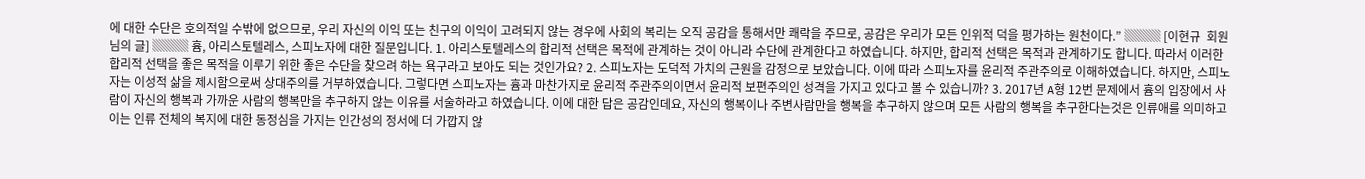에 대한 수단은 호의적일 수밖에 없으므로, 우리 자신의 이익 또는 친구의 이익이 고려되지 않는 경우에 사회의 복리는 오직 공감을 통해서만 쾌락을 주므로, 공감은 우리가 모든 인위적 덕을 평가하는 원천이다.” ▒▒▒ [이현규  회원님의 글] ▒▒▒ 흄, 아리스토텔레스, 스피노자에 대한 질문입니다. 1. 아리스토텔레스의 합리적 선택은 목적에 관계하는 것이 아니라 수단에 관계한다고 하였습니다. 하지만, 합리적 선택은 목적과 관계하기도 합니다. 따라서 이러한 합리적 선택을 좋은 목적을 이루기 위한 좋은 수단을 찾으려 하는 욕구라고 보아도 되는 것인가요? 2. 스피노자는 도덕적 가치의 근원을 감정으로 보았습니다. 이에 따라 스피노자를 윤리적 주관주의로 이해하였습니다. 하지만, 스피노자는 이성적 삶을 제시함으로써 상대주의를 거부하였습니다. 그렇다면 스피노자는 흄과 마찬가지로 윤리적 주관주의이면서 윤리적 보편주의인 성격을 가지고 있다고 볼 수 있습니까? 3. 2017년 A형 12번 문제에서 흄의 입장에서 사람이 자신의 행복과 가까운 사람의 행복만을 추구하지 않는 이유를 서술하라고 하였습니다. 이에 대한 답은 공감인데요, 자신의 행복이나 주변사람만을 행복을 추구하지 않으며 모든 사람의 행복을 추구한다는것은 인류애를 의미하고 이는 인류 전체의 복지에 대한 동정심을 가지는 인간성의 정서에 더 가깝지 않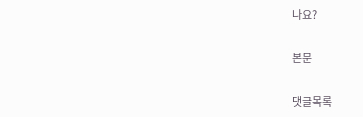나요?

본문

댓글목록